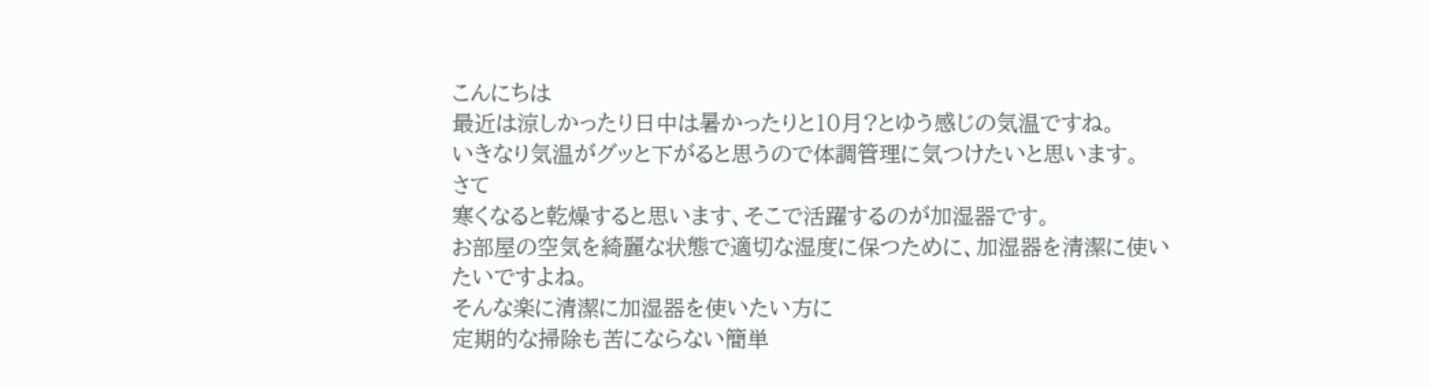こんにちは
最近は涼しかったり日中は暑かったりと10月?とゆう感じの気温ですね。
いきなり気温がグッと下がると思うので体調管理に気つけたいと思います。
さて
寒くなると乾燥すると思います、そこで活躍するのが加湿器です。
お部屋の空気を綺麗な状態で適切な湿度に保つために、加湿器を清潔に使いたいですよね。
そんな楽に清潔に加湿器を使いたい方に
定期的な掃除も苦にならない簡単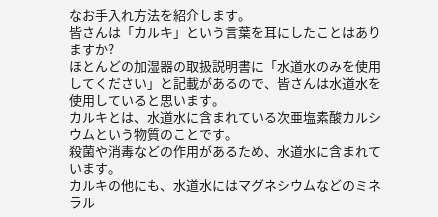なお手入れ方法を紹介します。
皆さんは「カルキ」という言葉を耳にしたことはありますか?
ほとんどの加湿器の取扱説明書に「水道水のみを使用してください」と記載があるので、皆さんは水道水を使用していると思います。
カルキとは、水道水に含まれている次亜塩素酸カルシウムという物質のことです。
殺菌や消毒などの作用があるため、水道水に含まれています。
カルキの他にも、水道水にはマグネシウムなどのミネラル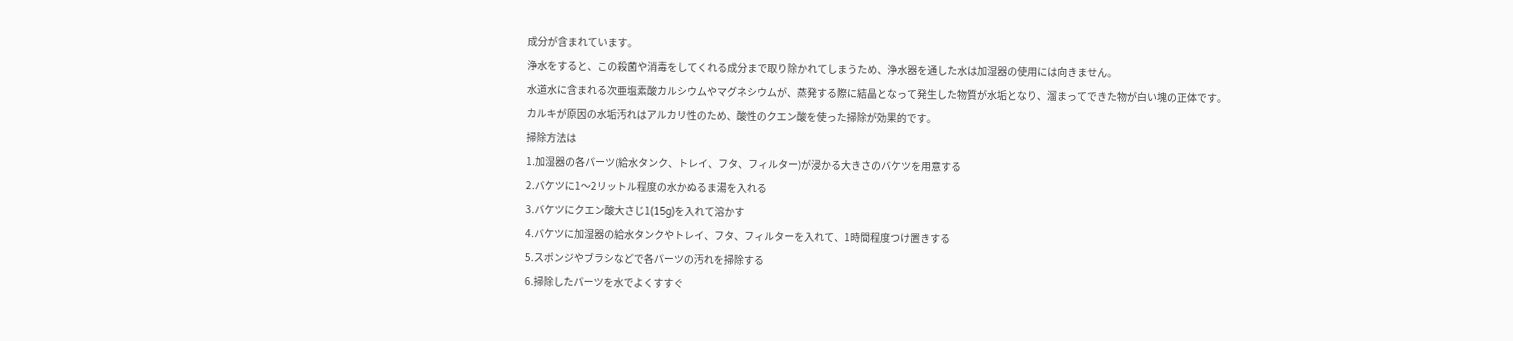成分が含まれています。
浄水をすると、この殺菌や消毒をしてくれる成分まで取り除かれてしまうため、浄水器を通した水は加湿器の使用には向きません。
水道水に含まれる次亜塩素酸カルシウムやマグネシウムが、蒸発する際に結晶となって発生した物質が水垢となり、溜まってできた物が白い塊の正体です。
カルキが原因の水垢汚れはアルカリ性のため、酸性のクエン酸を使った掃除が効果的です。
掃除方法は
1.加湿器の各パーツ(給水タンク、トレイ、フタ、フィルター)が浸かる大きさのバケツを用意する
2.バケツに1〜2リットル程度の水かぬるま湯を入れる
3.バケツにクエン酸大さじ1(15g)を入れて溶かす
4.バケツに加湿器の給水タンクやトレイ、フタ、フィルターを入れて、1時間程度つけ置きする
5.スポンジやブラシなどで各パーツの汚れを掃除する
6.掃除したパーツを水でよくすすぐ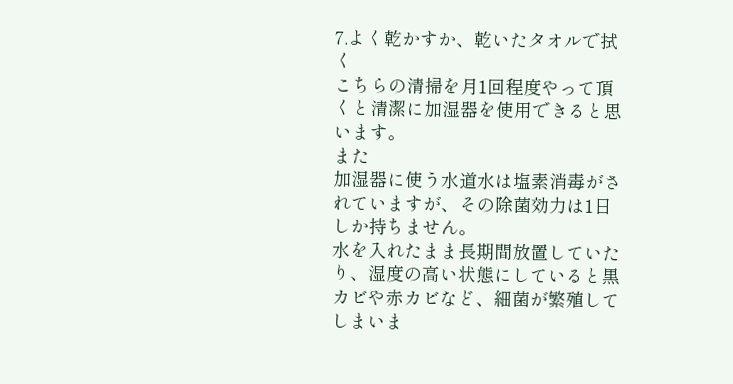7.よく乾かすか、乾いたタオルで拭く
こちらの清掃を月1回程度やって頂くと清潔に加湿器を使用できると思います。
また
加湿器に使う水道水は塩素消毒がされていますが、その除菌効力は1日しか持ちません。
水を入れたまま長期間放置していたり、湿度の高い状態にしていると黒カビや赤カビなど、細菌が繁殖してしまいま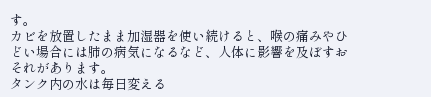す。
カビを放置したまま加湿器を使い続けると、喉の痛みやひどい場合には肺の病気になるなど、人体に影響を及ぼすおそれがあります。
タンク内の水は毎日変える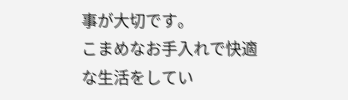事が大切です。
こまめなお手入れで快適な生活をしてい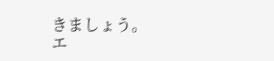きましょう。
エ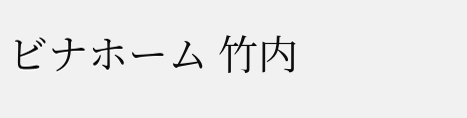ビナホーム 竹内